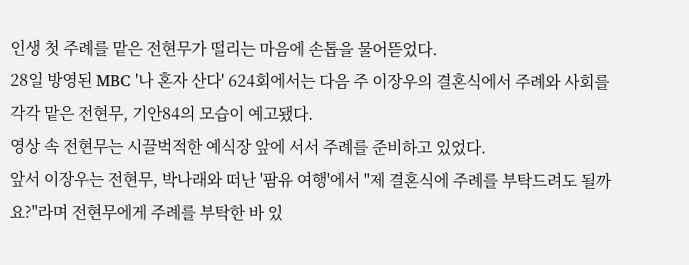인생 첫 주례를 맡은 전현무가 떨리는 마음에 손톱을 물어뜯었다.
28일 방영된 MBC '나 혼자 산다' 624회에서는 다음 주 이장우의 결혼식에서 주례와 사회를 각각 맡은 전현무, 기안84의 모습이 예고됐다.
영상 속 전현무는 시끌벅적한 예식장 앞에 서서 주례를 준비하고 있었다.
앞서 이장우는 전현무, 박나래와 떠난 '팜유 여행'에서 "제 결혼식에 주례를 부탁드려도 될까요?"라며 전현무에게 주례를 부탁한 바 있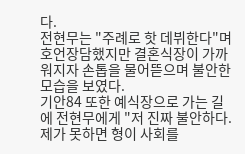다.
전현무는 "주례로 핫 데뷔한다"며 호언장담했지만 결혼식장이 가까워지자 손톱을 물어뜯으며 불안한 모습을 보였다.
기안84 또한 예식장으로 가는 길에 전현무에게 "저 진짜 불안하다. 제가 못하면 형이 사회를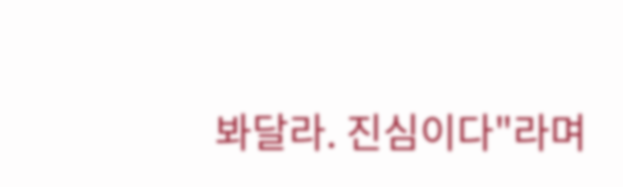봐달라. 진심이다"라며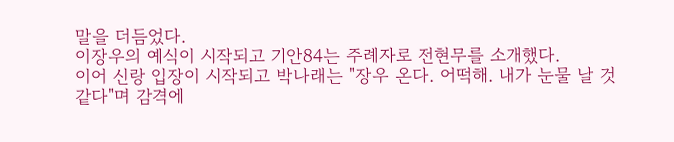말을 더듬었다.
이장우의 예식이 시작되고 기안84는 주례자로 전현무를 소개했다.
이어 신랑 입장이 시작되고 박나래는 "장우 온다. 어떡해. 내가 눈물 날 것 같다"며 감격에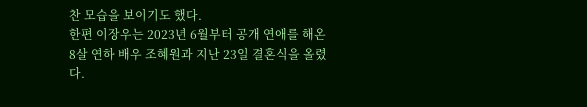찬 모습을 보이기도 했다.
한편 이장우는 2023년 6월부터 공개 연애를 해온 8살 연하 배우 조혜원과 지난 23일 결혼식을 올렸다.